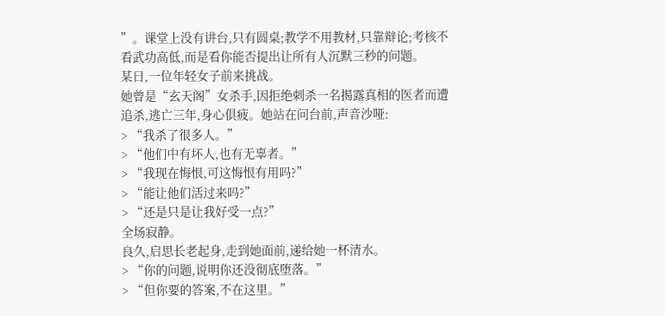”。课堂上没有讲台,只有圆桌;教学不用教材,只靠辩论;考核不看武功高低,而是看你能否提出让所有人沉默三秒的问题。
某日,一位年轻女子前来挑战。
她曾是“玄天阁”女杀手,因拒绝刺杀一名揭露真相的医者而遭追杀,逃亡三年,身心俱疲。她站在问台前,声音沙哑:
> “我杀了很多人。”
> “他们中有坏人,也有无辜者。”
> “我现在悔恨,可这悔恨有用吗?”
> “能让他们活过来吗?”
> “还是只是让我好受一点?”
全场寂静。
良久,启思长老起身,走到她面前,递给她一杯清水。
> “你的问题,说明你还没彻底堕落。”
> “但你要的答案,不在这里。”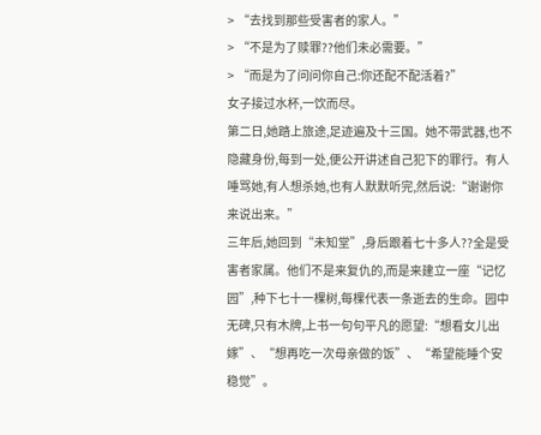> “去找到那些受害者的家人。”
> “不是为了赎罪??他们未必需要。”
> “而是为了问问你自己:你还配不配活着?”
女子接过水杯,一饮而尽。
第二日,她踏上旅途,足迹遍及十三国。她不带武器,也不隐藏身份,每到一处,便公开讲述自己犯下的罪行。有人唾骂她,有人想杀她,也有人默默听完,然后说:“谢谢你来说出来。”
三年后,她回到“未知堂”,身后跟着七十多人??全是受害者家属。他们不是来复仇的,而是来建立一座“记忆园”,种下七十一棵树,每棵代表一条逝去的生命。园中无碑,只有木牌,上书一句句平凡的愿望:“想看女儿出嫁”、“想再吃一次母亲做的饭”、“希望能睡个安稳觉”。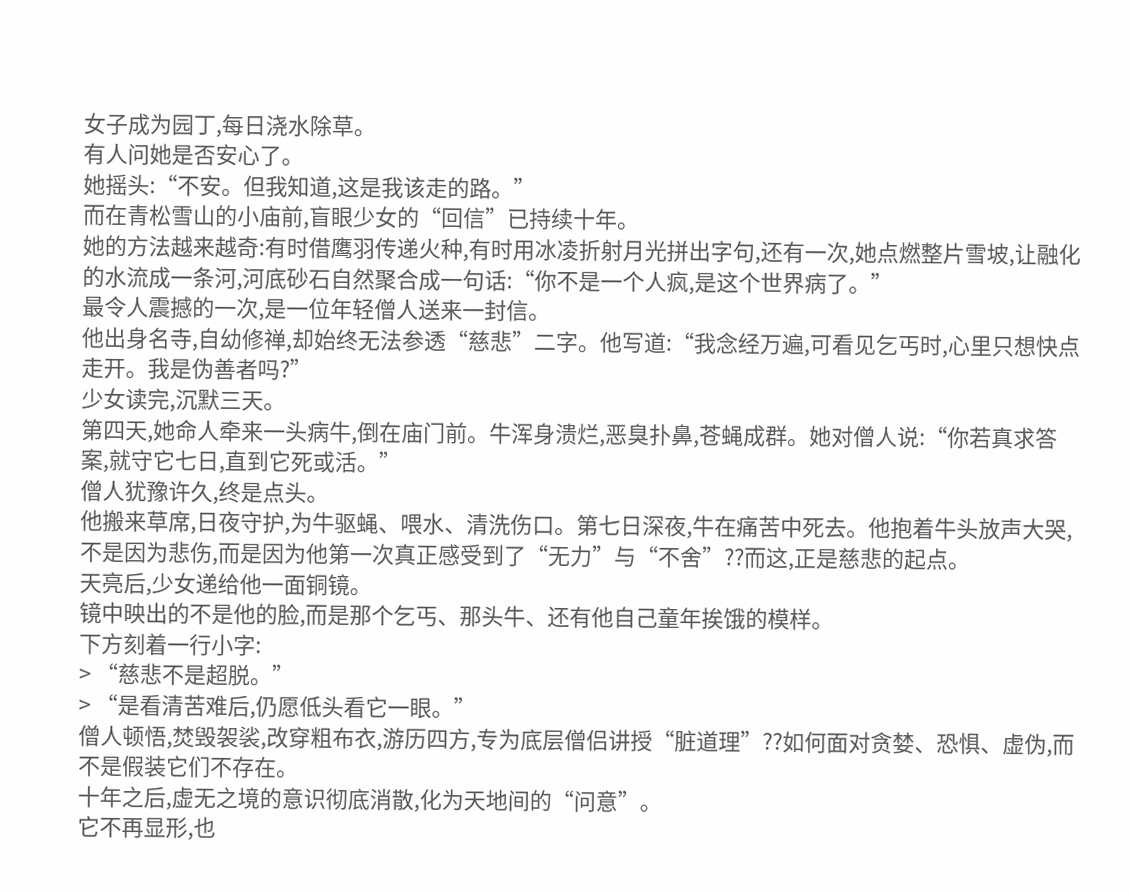女子成为园丁,每日浇水除草。
有人问她是否安心了。
她摇头:“不安。但我知道,这是我该走的路。”
而在青松雪山的小庙前,盲眼少女的“回信”已持续十年。
她的方法越来越奇:有时借鹰羽传递火种,有时用冰凌折射月光拼出字句,还有一次,她点燃整片雪坡,让融化的水流成一条河,河底砂石自然聚合成一句话:“你不是一个人疯,是这个世界病了。”
最令人震撼的一次,是一位年轻僧人送来一封信。
他出身名寺,自幼修禅,却始终无法参透“慈悲”二字。他写道:“我念经万遍,可看见乞丐时,心里只想快点走开。我是伪善者吗?”
少女读完,沉默三天。
第四天,她命人牵来一头病牛,倒在庙门前。牛浑身溃烂,恶臭扑鼻,苍蝇成群。她对僧人说:“你若真求答案,就守它七日,直到它死或活。”
僧人犹豫许久,终是点头。
他搬来草席,日夜守护,为牛驱蝇、喂水、清洗伤口。第七日深夜,牛在痛苦中死去。他抱着牛头放声大哭,不是因为悲伤,而是因为他第一次真正感受到了“无力”与“不舍”??而这,正是慈悲的起点。
天亮后,少女递给他一面铜镜。
镜中映出的不是他的脸,而是那个乞丐、那头牛、还有他自己童年挨饿的模样。
下方刻着一行小字:
> “慈悲不是超脱。”
> “是看清苦难后,仍愿低头看它一眼。”
僧人顿悟,焚毁袈裟,改穿粗布衣,游历四方,专为底层僧侣讲授“脏道理”??如何面对贪婪、恐惧、虚伪,而不是假装它们不存在。
十年之后,虚无之境的意识彻底消散,化为天地间的“问意”。
它不再显形,也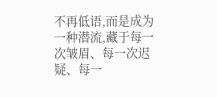不再低语,而是成为一种潜流,藏于每一次皱眉、每一次迟疑、每一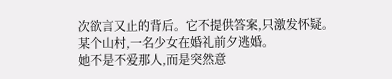次欲言又止的背后。它不提供答案,只激发怀疑。
某个山村,一名少女在婚礼前夕逃婚。
她不是不爱那人,而是突然意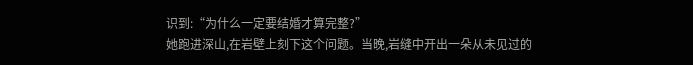识到:“为什么一定要结婚才算完整?”
她跑进深山,在岩壁上刻下这个问题。当晚,岩缝中开出一朵从未见过的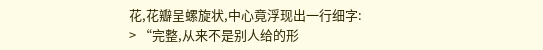花,花瓣呈螺旋状,中心竟浮现出一行细字:
> “完整,从来不是别人给的形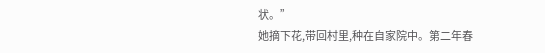状。”
她摘下花,带回村里,种在自家院中。第二年春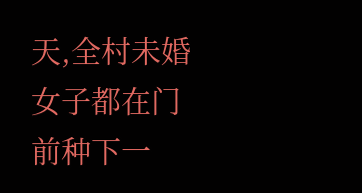天,全村未婚女子都在门前种下一